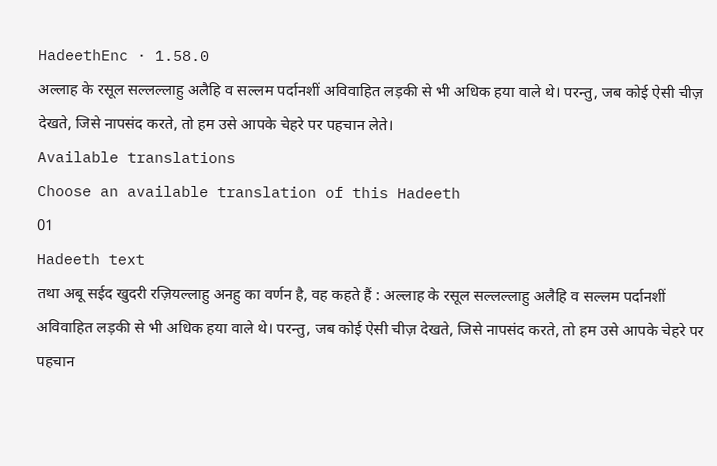HadeethEnc · 1.58.0
अल्लाह के रसूल सल्लल्लाहु अलैहि व सल्लम पर्दानशीं अविवाहित लड़की से भी अधिक हया वाले थे। परन्तु, जब कोई ऐसी चीज़ देखते, जिसे नापसंद करते, तो हम उसे आपके चेहरे पर पहचान लेते।
Available translations
Choose an available translation of this Hadeeth
01
Hadeeth text
तथा अबू सईद खुदरी रज़ियल्लाहु अनहु का वर्णन है, वह कहते हैं : अल्लाह के रसूल सल्लल्लाहु अलैहि व सल्लम पर्दानशीं अविवाहित लड़की से भी अधिक हया वाले थे। परन्तु, जब कोई ऐसी चीज़ देखते, जिसे नापसंद करते, तो हम उसे आपके चेहरे पर पहचान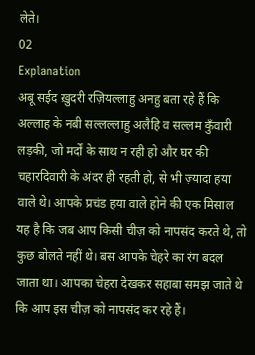लेते।
02
Explanation
अबू सईद ख़ुदरी रज़ियल्लाहु अनहु बता रहे हैं कि अल्लाह के नबी सल्लल्लाहु अलैहि व सल्लम कुँवारी लड़की, जो मर्दों के साथ न रही हो और घर की चहारदिवारी के अंदर ही रहती हो, से भी ज़्यादा हया वाले थे। आपके प्रचंड हया वाले होने की एक मिसाल यह है कि जब आप किसी चीज़ को नापसंद करते थे, तो कुछ बोलते नहीं थे। बस आपके चेहरे का रंग बदल जाता था। आपका चेहरा देखकर सहाबा समझ जाते थे कि आप इस चीज़ को नापसंद कर रहे हैं।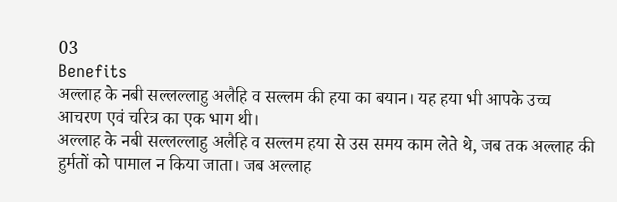03
Benefits
अल्लाह के नबी सल्लल्लाहु अलैहि व सल्लम की हया का बयान। यह हया भी आपके उच्च आचरण एवं चरित्र का एक भाग थी।
अल्लाह के नबी सल्लल्लाहु अलैहि व सल्लम हया से उस समय काम लेते थे, जब तक अल्लाह की हुर्मतों को पामाल न किया जाता। जब अल्लाह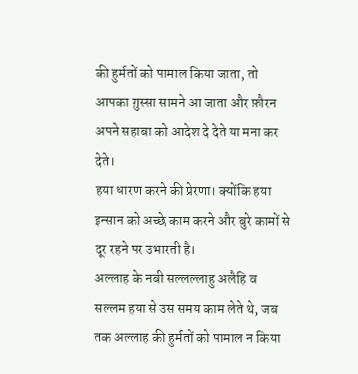की हुर्मतों को पामाल किया जाता, तो आपका ग़ुस्सा सामने आ जाता और फ़ौरन अपने सहाबा को आदेश दे देते या मना कर देते।
हया धारण करने की प्रेरणा। क्योंकि हया इन्सान को अच्छे काम करने और बुरे कामों से दूर रहने पर उभारती है।
अल्लाह के नबी सल्लल्लाहु अलैहि व सल्लम हया से उस समय काम लेते थे, जब तक अल्लाह की हुर्मतों को पामाल न किया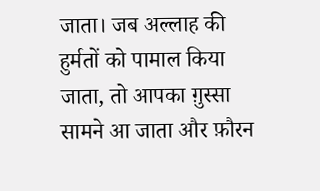जाता। जब अल्लाह की हुर्मतों को पामाल किया जाता, तो आपका ग़ुस्सा सामने आ जाता और फ़ौरन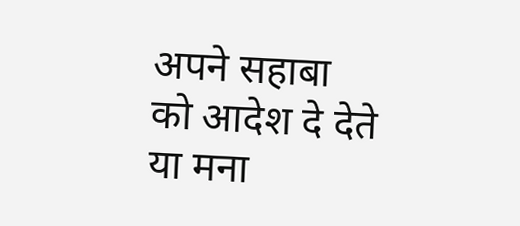अपने सहाबा को आदेश दे देते या मना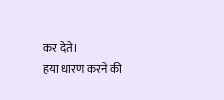कर देते।
हया धारण करने की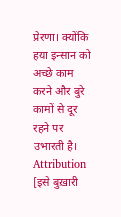प्रेरणा। क्योंकि हया इन्सान को अच्छे काम करने और बुरे कामों से दूर रहने पर उभारती है।
Attribution
[इसे बुख़ारी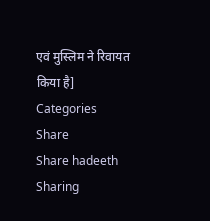एवं मुस्लिम ने रिवायत किया है]
Categories
Share
Share hadeeth
Sharing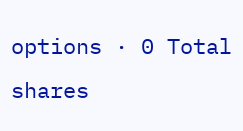options · 0 Total shares